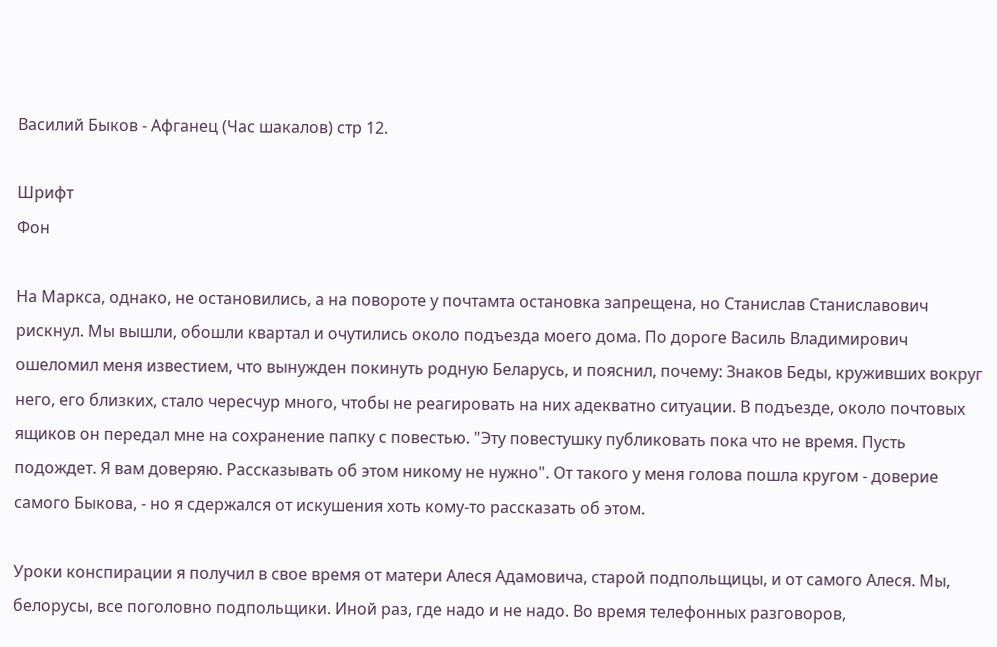Василий Быков - Афганец (Час шакалов) стр 12.

Шрифт
Фон

На Маркса, однако, не остановились, а на повороте у почтамта остановка запрещена, но Станислав Станиславович рискнул. Мы вышли, обошли квартал и очутились около подъезда моего дома. По дороге Василь Владимирович ошеломил меня известием, что вынужден покинуть родную Беларусь, и пояснил, почему: Знаков Беды, круживших вокруг него, его близких, стало чересчур много, чтобы не реагировать на них адекватно ситуации. В подъезде, около почтовых ящиков он передал мне на сохранение папку с повестью. "Эту повестушку публиковать пока что не время. Пусть подождет. Я вам доверяю. Рассказывать об этом никому не нужно". От такого у меня голова пошла кругом - доверие самого Быкова, - но я сдержался от искушения хоть кому-то рассказать об этом.

Уроки конспирации я получил в свое время от матери Алеся Адамовича, старой подпольщицы, и от самого Алеся. Мы, белорусы, все поголовно подпольщики. Иной раз, где надо и не надо. Во время телефонных разговоров,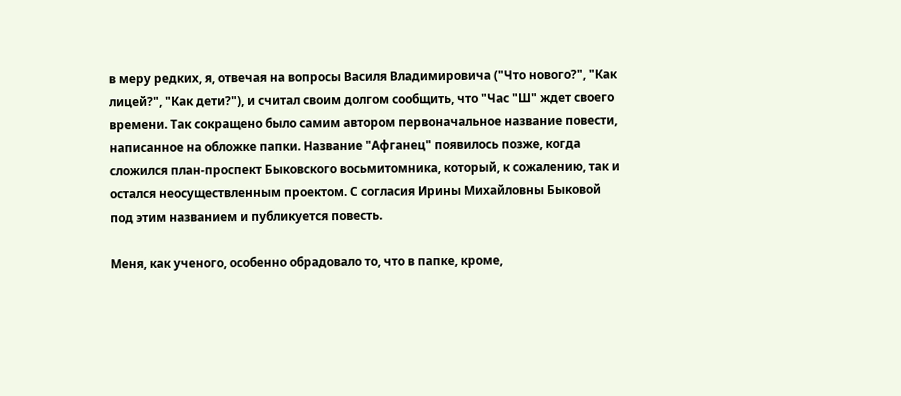в меру редких, я, отвечая на вопросы Василя Владимировича ("Что нового?", "Как лицей?", "Как дети?"), и считал своим долгом сообщить, что "Час "Ш" ждет своего времени. Так сокращено было самим автором первоначальное название повести, написанное на обложке папки. Название "Афганец" появилось позже, когда сложился план-проспект Быковского восьмитомника, который, к сожалению, так и остался неосуществленным проектом. С согласия Ирины Михайловны Быковой под этим названием и публикуется повесть.

Меня, как ученого, особенно обрадовало то, что в папке, кроме,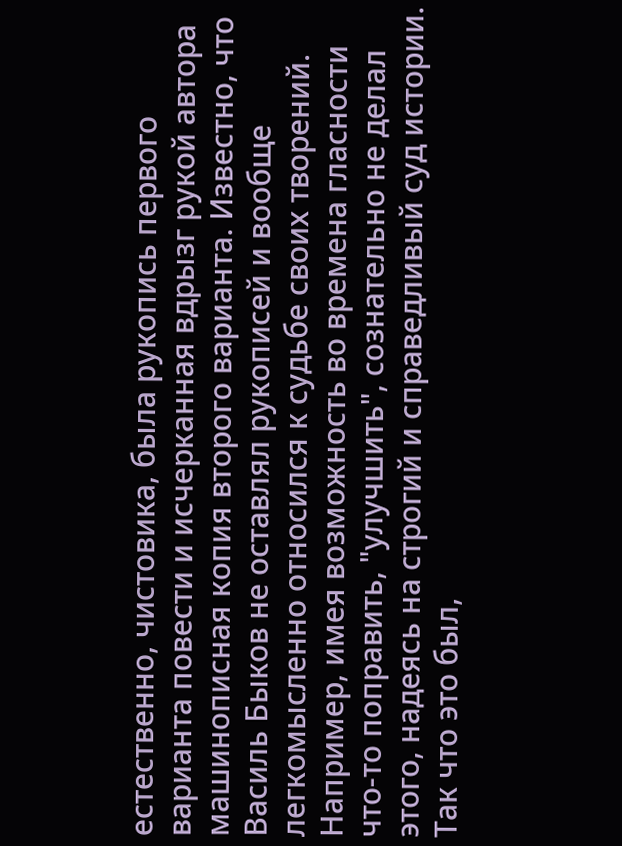естественно, чистовика, была рукопись первого варианта повести и исчерканная вдрызг рукой автора машинописная копия второго варианта. Известно, что Василь Быков не оставлял рукописей и вообще легкомысленно относился к судьбе своих творений. Например, имея возможность во времена гласности что-то поправить, "улучшить", сознательно не делал этого, надеясь на строгий и справедливый суд истории. Так что это был,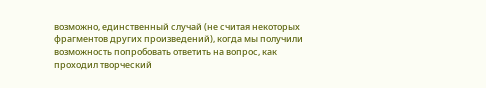возможно, единственный случай (не считая некоторых фрагментов других произведений), когда мы получили возможность попробовать ответить на вопрос, как проходил творческий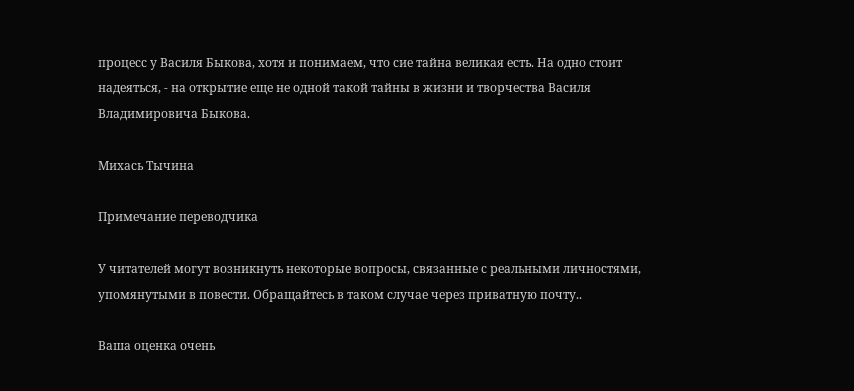процесс у Василя Быкова, хотя и понимаем, что сие тайна великая есть. На одно стоит надеяться, - на открытие еще не одной такой тайны в жизни и творчества Василя Владимировича Быкова.

Михась Тычина

Примечание переводчика

У читателей могут возникнуть некоторые вопросы, связанные с реальными личностями, упомянутыми в повести. Обращайтесь в таком случае через приватную почту..

Ваша оценка очень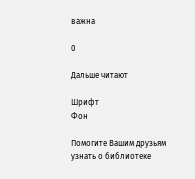важна

0

Дальше читают

Шрифт
Фон

Помогите Вашим друзьям узнать о библиотеке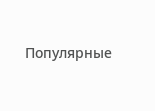Популярные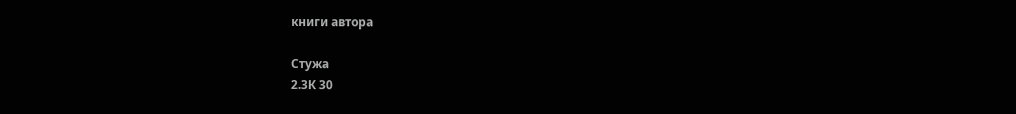книги автора

Стужа
2.3К 30